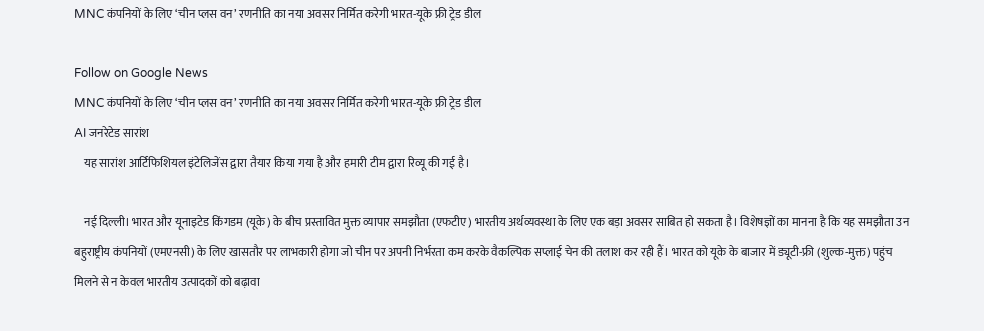MNC कंपनियों के लिए ‘चीन प्लस वन’ रणनीति का नया अवसर निर्मित करेगी भारत-यूके फ्री ट्रेड डील

Follow on Google News
MNC कंपनियों के लिए ‘चीन प्लस वन’ रणनीति का नया अवसर निर्मित करेगी भारत-यूके फ्री ट्रेड डील
AI जनरेटेड सारांश
    यह सारांश आर्टिफिशियल इंटेलिजेंस द्वारा तैयार किया गया है और हमारी टीम द्वारा रिव्यू की गई है।

    नई दिल्ली। भारत और यूनाइटेड किंगडम (यूके) के बीच प्रस्तावित मुक्त व्यापार समझौता (एफटीए) भारतीय अर्थव्यवस्था के लिए एक बड़ा अवसर साबित हो सकता है। विशेषज्ञों का मानना है कि यह समझौता उन बहुराष्ट्रीय कंपनियों (एमएनसी) के लिए खासतौर पर लाभकारी होगा जो चीन पर अपनी निर्भरता कम करके वैकल्पिक सप्लाई चेन की तलाश कर रही हैं। भारत को यूके के बाजार में ड्यूटी-फ्री (शुल्क-मुक्त) पहुंच मिलने से न केवल भारतीय उत्पादकों को बढ़ावा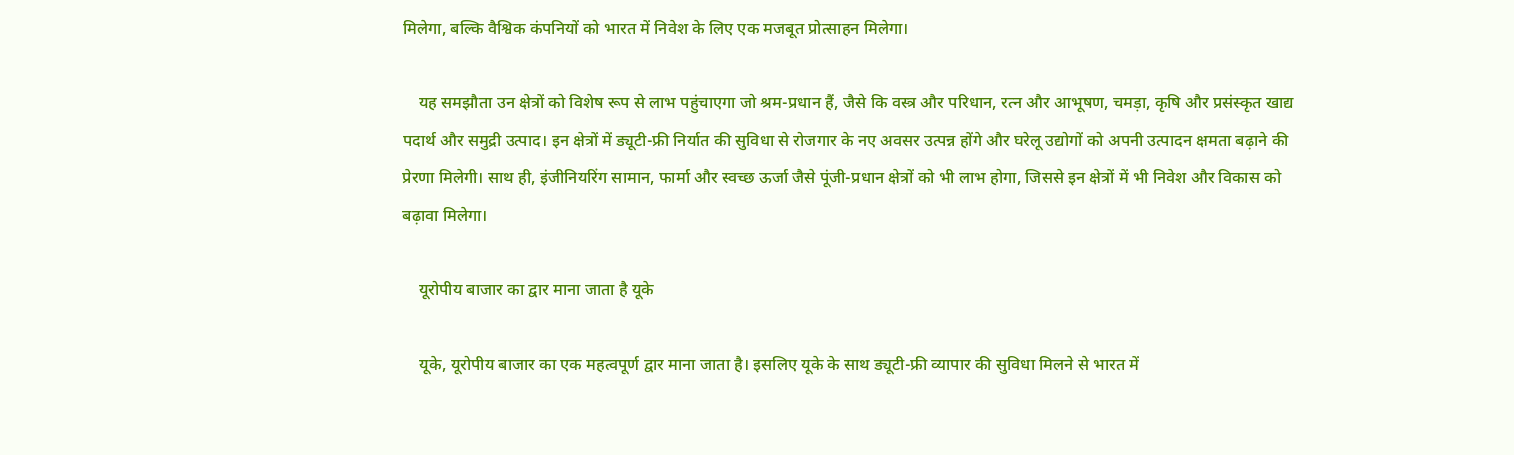मिलेगा, बल्कि वैश्विक कंपनियों को भारत में निवेश के लिए एक मजबूत प्रोत्साहन मिलेगा।

    यह समझौता उन क्षेत्रों को विशेष रूप से लाभ पहुंचाएगा जो श्रम-प्रधान हैं, जैसे कि वस्त्र और परिधान, रत्न और आभूषण, चमड़ा, कृषि और प्रसंस्कृत खाद्य पदार्थ और समुद्री उत्पाद। इन क्षेत्रों में ड्यूटी-फ्री निर्यात की सुविधा से रोजगार के नए अवसर उत्पन्न होंगे और घरेलू उद्योगों को अपनी उत्पादन क्षमता बढ़ाने की प्रेरणा मिलेगी। साथ ही, इंजीनियरिंग सामान, फार्मा और स्वच्छ ऊर्जा जैसे पूंजी-प्रधान क्षेत्रों को भी लाभ होगा, जिससे इन क्षेत्रों में भी निवेश और विकास को बढ़ावा मिलेगा।

    यूरोपीय बाजार का द्वार माना जाता है यूके

    यूके, यूरोपीय बाजार का एक महत्वपूर्ण द्वार माना जाता है। इसलिए यूके के साथ ड्यूटी-फ्री व्यापार की सुविधा मिलने से भारत में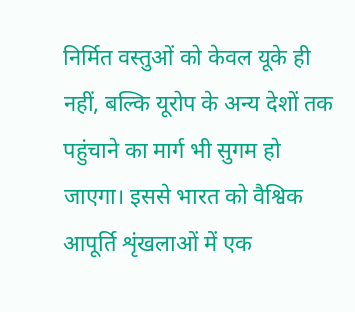निर्मित वस्तुओं को केवल यूके ही नहीं, बल्कि यूरोप के अन्य देशों तक पहुंचाने का मार्ग भी सुगम हो जाएगा। इससे भारत को वैश्विक आपूर्ति शृंखलाओं में एक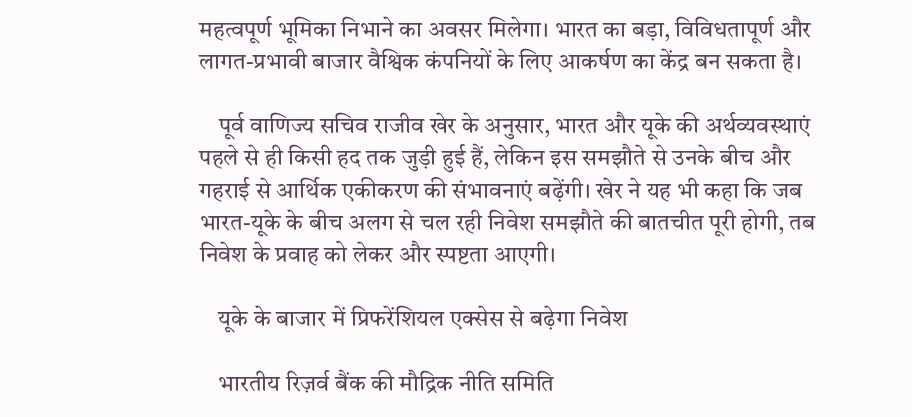महत्वपूर्ण भूमिका निभाने का अवसर मिलेगा। भारत का बड़ा, विविधतापूर्ण और लागत-प्रभावी बाजार वैश्विक कंपनियों के लिए आकर्षण का केंद्र बन सकता है।

    पूर्व वाणिज्य सचिव राजीव खेर के अनुसार, भारत और यूके की अर्थव्यवस्थाएं पहले से ही किसी हद तक जुड़ी हुई हैं, लेकिन इस समझौते से उनके बीच और गहराई से आर्थिक एकीकरण की संभावनाएं बढ़ेंगी। खेर ने यह भी कहा कि जब भारत-यूके के बीच अलग से चल रही निवेश समझौते की बातचीत पूरी होगी, तब निवेश के प्रवाह को लेकर और स्पष्टता आएगी।

    यूके के बाजार में प्रिफरेंशियल एक्सेस से बढ़ेगा निवेश

    भारतीय रिज़र्व बैंक की मौद्रिक नीति समिति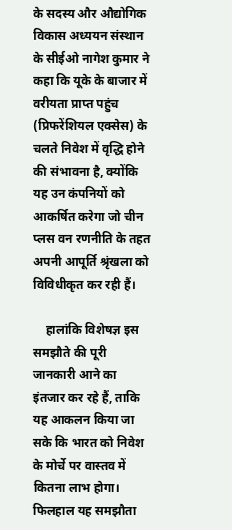के सदस्य और औद्योगिक विकास अध्ययन संस्थान के सीईओ नागेश कुमार ने कहा कि यूके के बाजार में वरीयता प्राप्त पहुंच (प्रिफरेंशियल एक्सेस) के चलते निवेश में वृद्धि होने की संभावना है, क्योंकि यह उन कंपनियों को आकर्षित करेगा जो चीन प्लस वन रणनीति के तहत अपनी आपूर्ति श्रृंखला को विविधीकृत कर रही हैं।

    हालांकि विशेषज्ञ इस समझौते की पूरी जानकारी आने का इंतजार कर रहे हैं, ताकि यह आकलन किया जा सके कि भारत को निवेश के मोर्चे पर वास्तव में कितना लाभ होगा। फिलहाल यह समझौता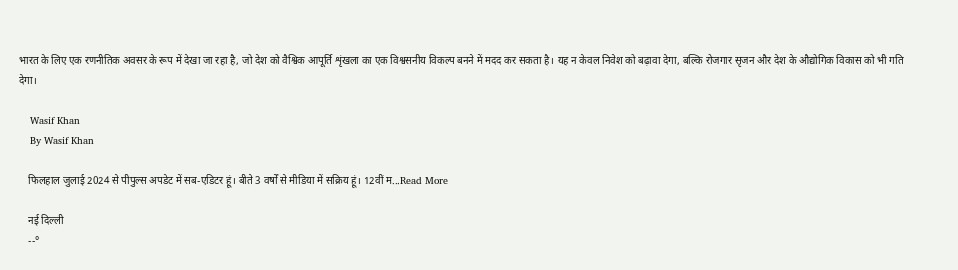भारत के लिए एक रणनीतिक अवसर के रूप में देखा जा रहा है, जो देश को वैश्विक आपूर्ति शृंखला का एक विश्वसनीय विकल्प बनने में मदद कर सकता है। यह न केवल निवेश को बढ़ावा देगा, बल्कि रोजगार सृजन और देश के औद्योगिक विकास को भी गति देगा।

    Wasif Khan
    By Wasif Khan

    फिलहाल जुलाई 2024 से पीपुल्स अपडेट में सब-एडिटर हूं। बीते 3 वर्षों से मीडिया में सक्रिय हूं। 12वीं म...Read More

    नई दिल्ली
    --°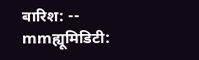बारिश: -- mmह्यूमिडिटी: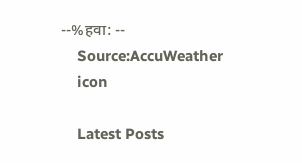--%हवा: --
    Source:AccuWeather
    icon

    Latest Posts